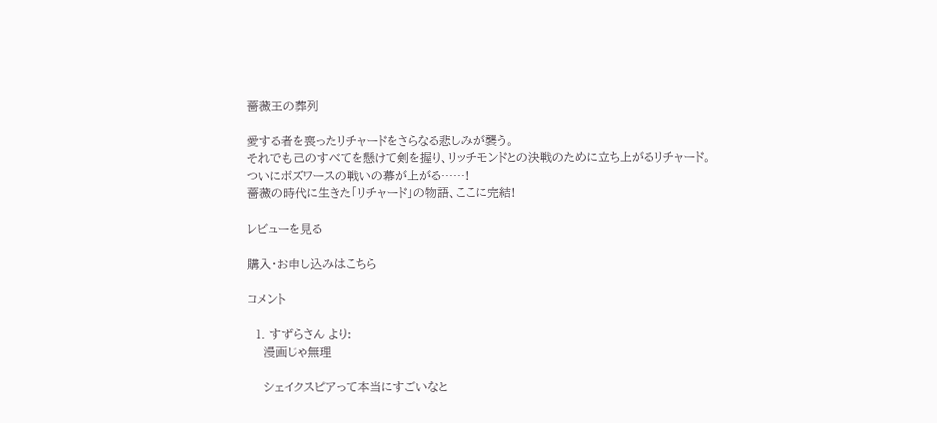薔薇王の葬列

愛する者を喪ったリチャードをさらなる悲しみが襲う。
それでも己のすべてを懸けて剣を握り、リッチモンドとの決戦のために立ち上がるリチャード。
ついにボズワースの戦いの幕が上がる……!
薔薇の時代に生きた「リチャード」の物語、ここに完結!

レビューを見る

購入・お申し込みはこちら

コメント

  1. すずらさん より:
    漫画じゃ無理

    シェイクスピアって本当にすごいなと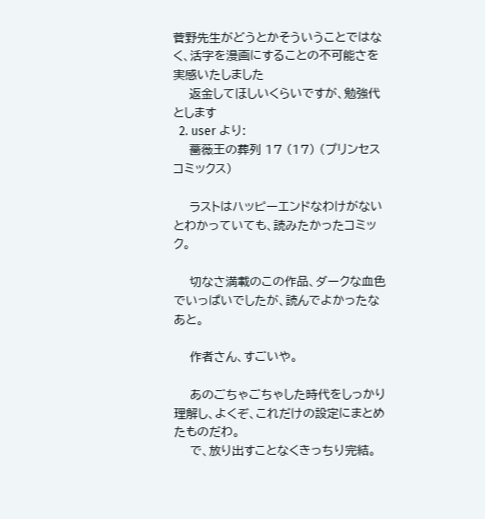菅野先生がどうとかそういうことではなく、活字を漫画にすることの不可能さを実感いたしました
    返金してほしいくらいですが、勉強代とします
  2. user より:
    薔薇王の葬列 17 (17) (プリンセスコミックス)

    ラストはハッピーエンドなわけがないとわかっていても、読みたかったコミック。

    切なさ満載のこの作品、ダークな血色でいっぱいでしたが、読んでよかったなあと。

    作者さん、すごいや。

    あのごちゃごちゃした時代をしっかり理解し、よくぞ、これだけの設定にまとめたものだわ。
    で、放り出すことなくきっちり完結。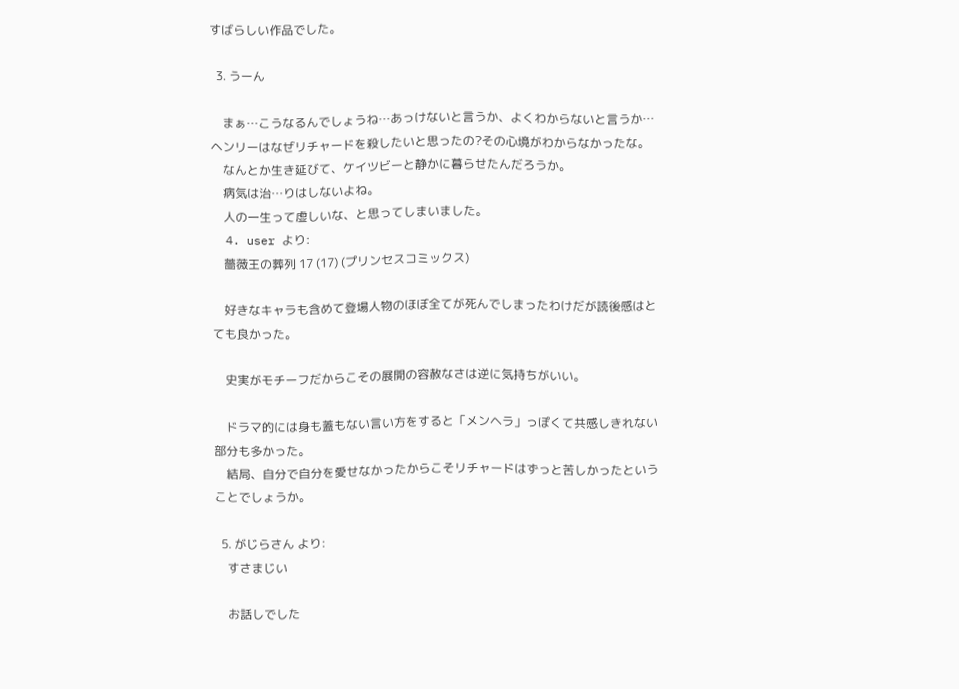すばらしい作品でした。

  3. うーん

    まぁ…こうなるんでしょうね…あっけないと言うか、よくわからないと言うか…ヘンリーはなぜリチャードを殺したいと思ったの?その心境がわからなかったな。
    なんとか生き延びて、ケイツビーと静かに暮らせたんだろうか。
    病気は治…りはしないよね。
    人の一生って虚しいな、と思ってしまいました。
  4. user より:
    薔薇王の葬列 17 (17) (プリンセスコミックス)

    好きなキャラも含めて登場人物のほぼ全てが死んでしまったわけだが読後感はとても良かった。

    史実がモチーフだからこその展開の容赦なさは逆に気持ちがいい。

    ドラマ的には身も蓋もない言い方をすると「メンヘラ」っぽくて共感しきれない部分も多かった。
    結局、自分で自分を愛せなかったからこそリチャードはずっと苦しかったということでしょうか。

  5. がじらさん より:
    すさまじい

    お話しでした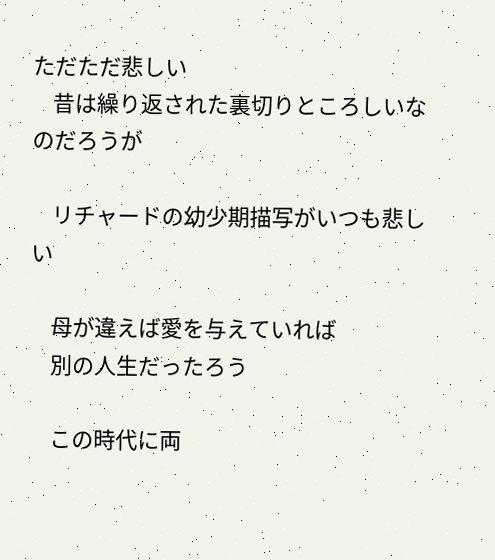ただただ悲しい
    昔は繰り返された裏切りところしいなのだろうが

    リチャードの幼少期描写がいつも悲しい

    母が違えば愛を与えていれば
    別の人生だったろう

    この時代に両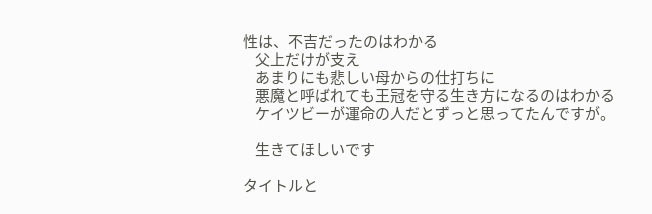性は、不吉だったのはわかる
    父上だけが支え
    あまりにも悲しい母からの仕打ちに
    悪魔と呼ばれても王冠を守る生き方になるのはわかる
    ケイツビーが運命の人だとずっと思ってたんですが。

    生きてほしいです

タイトルと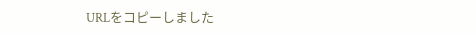URLをコピーしました